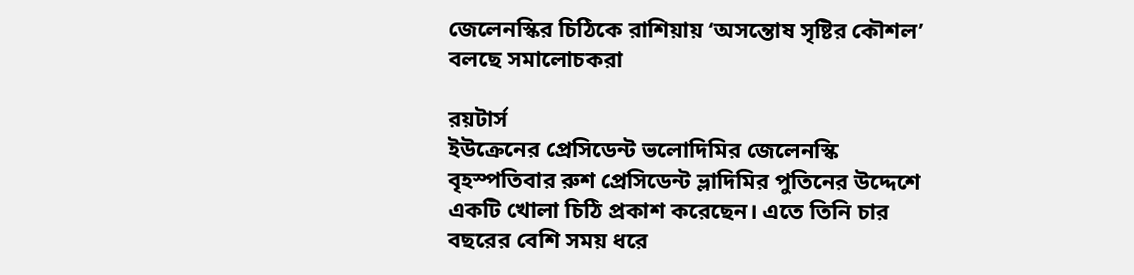জেলেনস্কির চিঠিকে রাশিয়ায় ‘অসন্তোষ সৃষ্টির কৌশল’ বলছে সমালোচকরা

রয়টার্স
ইউক্রেনের প্রেসিডেন্ট ভলোদিমির জেলেনস্কি বৃহস্পতিবার রুশ প্রেসিডেন্ট ভ্লাদিমির পুতিনের উদ্দেশে একটি খোলা চিঠি প্রকাশ করেছেন। এতে তিনি চার বছরের বেশি সময় ধরে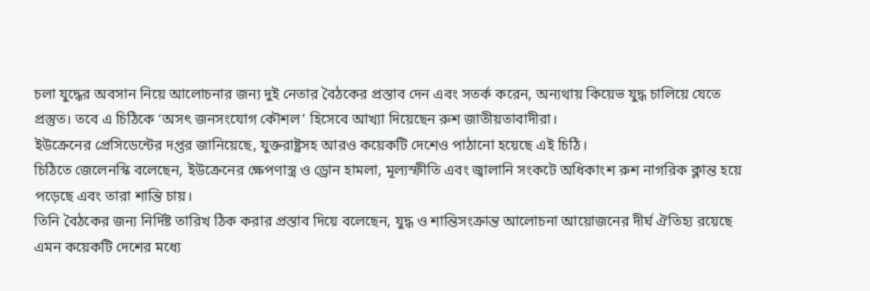চলা যুদ্ধের অবসান নিয়ে আলোচনার জন্য দুই নেতার বৈঠকের প্রস্তাব দেন এবং সতর্ক করেন, অন্যথায় কিয়েভ যুদ্ধ চালিয়ে যেতে প্রস্তুত। তবে এ চিঠিকে ‘অসৎ জনসংযোগ কৌশল’ হিসেবে আখ্যা দিয়েছেন রুশ জাতীয়তাবাদীরা।
ইউক্রেনের প্রেসিডেন্টের দপ্তর জানিয়েছে, যুক্তরাষ্ট্রসহ আরও কয়েকটি দেশেও পাঠানো হয়েছে এই চিঠি।
চিঠিতে জেলেনস্কি বলেছেন, ইউক্রেনের ক্ষেপণাস্ত্র ও ড্রোন হামলা, মূল্যস্ফীতি এবং জ্বালানি সংকটে অধিকাংশ রুশ নাগরিক ক্লান্ত হয়ে পড়েছে এবং তারা শান্তি চায়।
তিনি বৈঠকের জন্য নির্দিষ্ট তারিখ ঠিক করার প্রস্তাব দিয়ে বলেছেন, যুদ্ধ ও শান্তিসংক্রান্ত আলোচনা আয়োজনের দীর্ঘ ঐতিহ্য রয়েছে এমন কয়েকটি দেশের মধ্যে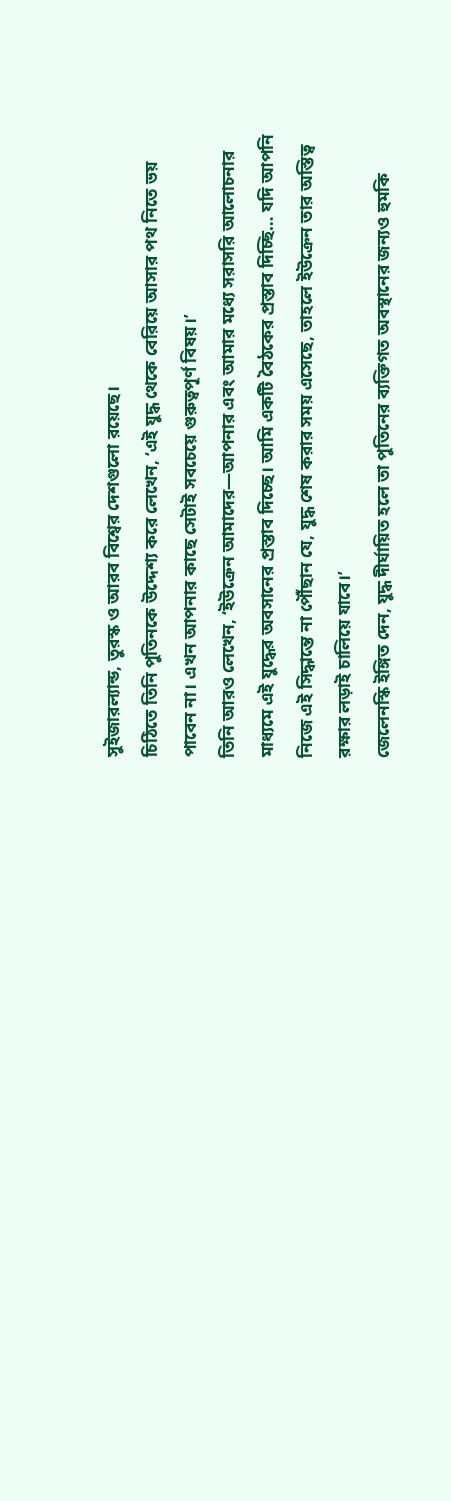সুইজারল্যান্ড, তুরস্ক ও আরব বিশ্বের দেশগুলো রয়েছে।
চিঠিতে তিনি পুতিনকে উদ্দেশ্য করে লেখেন, ‘এই যুদ্ধ থেকে বেরিয়ে আসার পথ নিতে ভয় পাবেন না। এখন আপনার কাছে সেটাই সবচেয়ে গুরুত্বপূর্ণ বিষয়।’
তিনি আরও লেখেন, ‘ইউক্রেন আমাদের—আপনার এবং আমার মধ্যে সরাসরি আলোচনার মাধ্যমে এই যুদ্ধের অবসানের প্রস্তাব দিচ্ছে। আমি একটি বৈঠকের প্রস্তাব দিচ্ছি… যদি আপনি নিজে এই সিদ্ধান্তে না পৌঁছান যে, যুদ্ধ শেষ করার সময় এসেছে, তাহলে ইউক্রেন তার অস্তিত্ব রক্ষার লড়াই চালিয়ে যাবে।’
জেলেনস্কি ইঙ্গিত দেন, যুদ্ধ দীর্ঘায়িত হলে তা পুতিনের ব্যক্তিগত অবস্থানের জন্যও হুমকি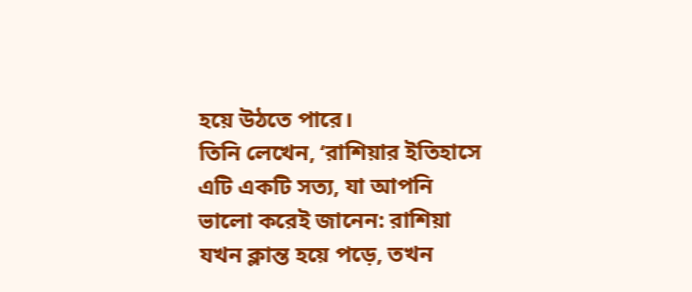হয়ে উঠতে পারে।
তিনি লেখেন, ‘রাশিয়ার ইতিহাসে এটি একটি সত্য, যা আপনি ভালো করেই জানেন: রাশিয়া যখন ক্লান্ত হয়ে পড়ে, তখন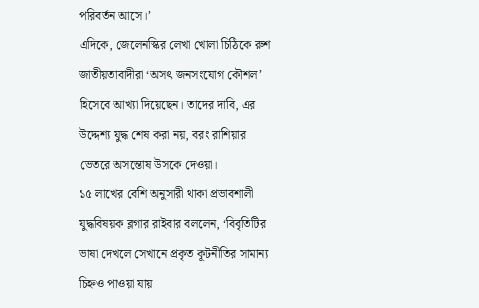পরিবর্তন আসে।’
এদিকে, জেলেনস্কির লেখা খোলা চিঠিকে রুশ জাতীয়তাবাদীরা ‘অসৎ জনসংযোগ কৌশল’ হিসেবে আখ্যা দিয়েছেন। তাদের দাবি, এর উদ্দেশ্য যুদ্ধ শেষ করা নয়, বরং রাশিয়ার ভেতরে অসন্তোষ উসকে দেওয়া।
১৫ লাখের বেশি অনুসারী থাকা প্রভাবশালী যুদ্ধবিষয়ক ব্লগার রাইবার বললেন, ‘বিবৃতিটির ভাষা দেখলে সেখানে প্রকৃত কূটনীতির সামান্য চিহ্নও পাওয়া যায়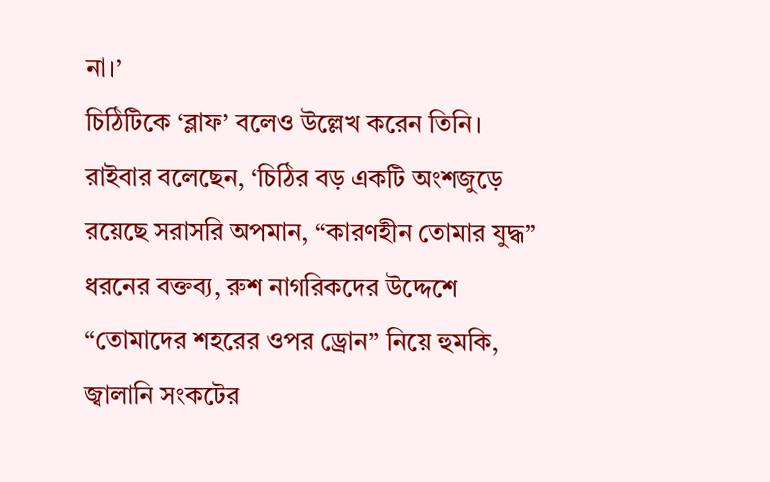না।’
চিঠিটিকে ‘ব্লাফ’ বলেও উল্লেখ করেন তিনি।
রাইবার বলেছেন, ‘চিঠির বড় একটি অংশজুড়ে রয়েছে সরাসরি অপমান, “কারণহীন তোমার যুদ্ধ” ধরনের বক্তব্য, রুশ নাগরিকদের উদ্দেশে “তোমাদের শহরের ওপর ড্রোন” নিয়ে হুমকি, জ্বালানি সংকটের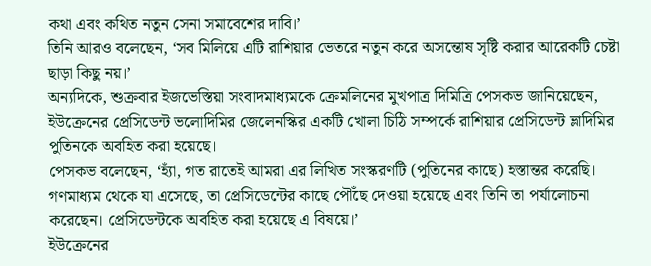কথা এবং কথিত নতুন সেনা সমাবেশের দাবি।’
তিনি আরও বলেছেন, ‘সব মিলিয়ে এটি রাশিয়ার ভেতরে নতুন করে অসন্তোষ সৃষ্টি করার আরেকটি চেষ্টা ছাড়া কিছু নয়।’
অন্যদিকে, শুক্রবার ইজভেস্তিয়া সংবাদমাধ্যমকে ক্রেমলিনের মুখপাত্র দিমিত্রি পেসকভ জানিয়েছেন, ইউক্রেনের প্রেসিডেন্ট ভলোদিমির জেলেনস্কির একটি খোলা চিঠি সম্পর্কে রাশিয়ার প্রেসিডেন্ট ভ্লাদিমির পুতিনকে অবহিত করা হয়েছে।
পেসকভ বলেছেন, ‘হ্যাঁ, গত রাতেই আমরা এর লিখিত সংস্করণটি (পুতিনের কাছে) হস্তান্তর করেছি। গণমাধ্যম থেকে যা এসেছে, তা প্রেসিডেন্টের কাছে পৌঁছে দেওয়া হয়েছে এবং তিনি তা পর্যালোচনা করেছেন। প্রেসিডেন্টকে অবহিত করা হয়েছে এ বিষয়ে।’
ইউক্রেনের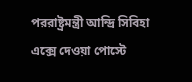পররাষ্ট্রমন্ত্রী আন্দ্রি সিবিহা এক্সে দেওয়া পোস্টে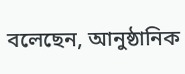বলেছেন, আনুষ্ঠানিক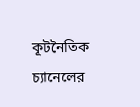কূটনৈতিক চ্যানেলের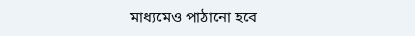মাধ্যমেও পাঠানো হবে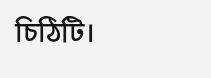চিঠিটি।